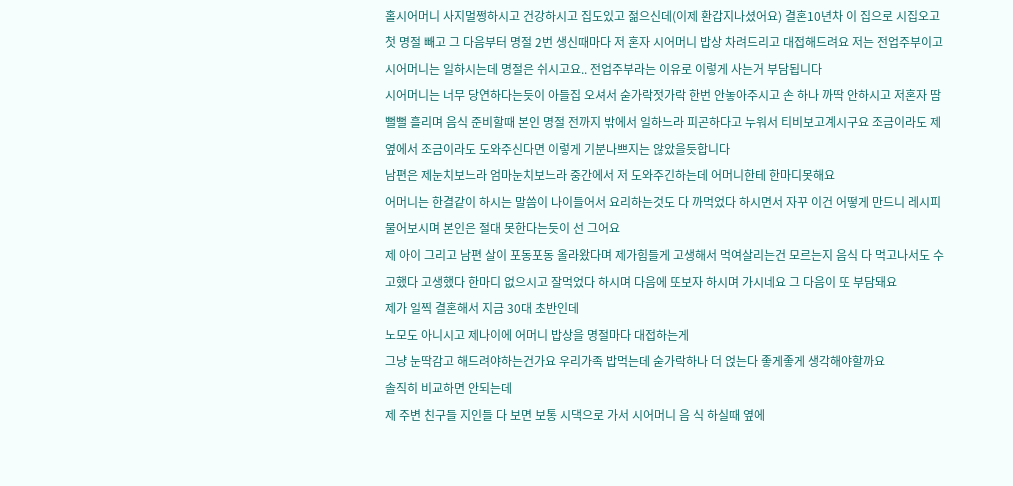홀시어머니 사지멀쩡하시고 건강하시고 집도있고 젊으신데(이제 환갑지나셨어요) 결혼10년차 이 집으로 시집오고 첫 명절 빼고 그 다음부터 명절 2번 생신때마다 저 혼자 시어머니 밥상 차려드리고 대접해드려요 저는 전업주부이고 시어머니는 일하시는데 명절은 쉬시고요.. 전업주부라는 이유로 이렇게 사는거 부담됩니다
시어머니는 너무 당연하다는듯이 아들집 오셔서 숟가락젓가락 한번 안놓아주시고 손 하나 까딱 안하시고 저혼자 땀 뻘뻘 흘리며 음식 준비할때 본인 명절 전까지 밖에서 일하느라 피곤하다고 누워서 티비보고계시구요 조금이라도 제 옆에서 조금이라도 도와주신다면 이렇게 기분나쁘지는 않았을듯합니다
남편은 제눈치보느라 엄마눈치보느라 중간에서 저 도와주긴하는데 어머니한테 한마디못해요
어머니는 한결같이 하시는 말씀이 나이들어서 요리하는것도 다 까먹었다 하시면서 자꾸 이건 어떻게 만드니 레시피 물어보시며 본인은 절대 못한다는듯이 선 그어요
제 아이 그리고 남편 살이 포동포동 올라왔다며 제가힘들게 고생해서 먹여살리는건 모르는지 음식 다 먹고나서도 수고했다 고생했다 한마디 없으시고 잘먹었다 하시며 다음에 또보자 하시며 가시네요 그 다음이 또 부담돼요
제가 일찍 결혼해서 지금 30대 초반인데
노모도 아니시고 제나이에 어머니 밥상을 명절마다 대접하는게
그냥 눈딱감고 해드려야하는건가요 우리가족 밥먹는데 숟가락하나 더 얹는다 좋게좋게 생각해야할까요
솔직히 비교하면 안되는데
제 주변 친구들 지인들 다 보면 보통 시댁으로 가서 시어머니 음 식 하실때 옆에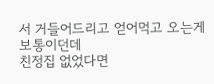서 거들어드리고 얻어먹고 오는게 보통이던데
친정집 없었다면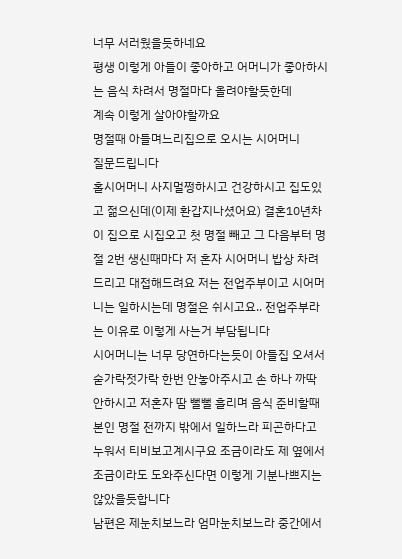너무 서러웠을듯하네요
평생 이렇게 아들이 좋아하고 어머니가 좋아하시는 음식 차려서 명절마다 올려야할듯한데
계속 이렇게 살아야할까요
명절때 아들며느리집으로 오시는 시어머니
질문드립니다
홀시어머니 사지멀쩡하시고 건강하시고 집도있고 젊으신데(이제 환갑지나셨어요) 결혼10년차 이 집으로 시집오고 첫 명절 빼고 그 다음부터 명절 2번 생신때마다 저 혼자 시어머니 밥상 차려드리고 대접해드려요 저는 전업주부이고 시어머니는 일하시는데 명절은 쉬시고요.. 전업주부라는 이유로 이렇게 사는거 부담됩니다
시어머니는 너무 당연하다는듯이 아들집 오셔서 숟가락젓가락 한번 안놓아주시고 손 하나 까딱 안하시고 저혼자 땀 뻘뻘 흘리며 음식 준비할때 본인 명절 전까지 밖에서 일하느라 피곤하다고 누워서 티비보고계시구요 조금이라도 제 옆에서 조금이라도 도와주신다면 이렇게 기분나쁘지는 않았을듯합니다
남편은 제눈치보느라 엄마눈치보느라 중간에서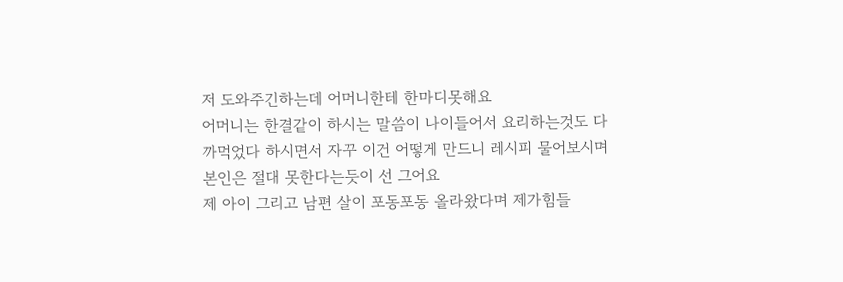저 도와주긴하는데 어머니한테 한마디못해요
어머니는 한결같이 하시는 말씀이 나이들어서 요리하는것도 다 까먹었다 하시면서 자꾸 이건 어떻게 만드니 레시피 물어보시며 본인은 절대 못한다는듯이 선 그어요
제 아이 그리고 남편 살이 포동포동 올라왔다며 제가힘들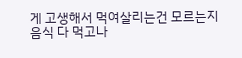게 고생해서 먹여살리는건 모르는지 음식 다 먹고나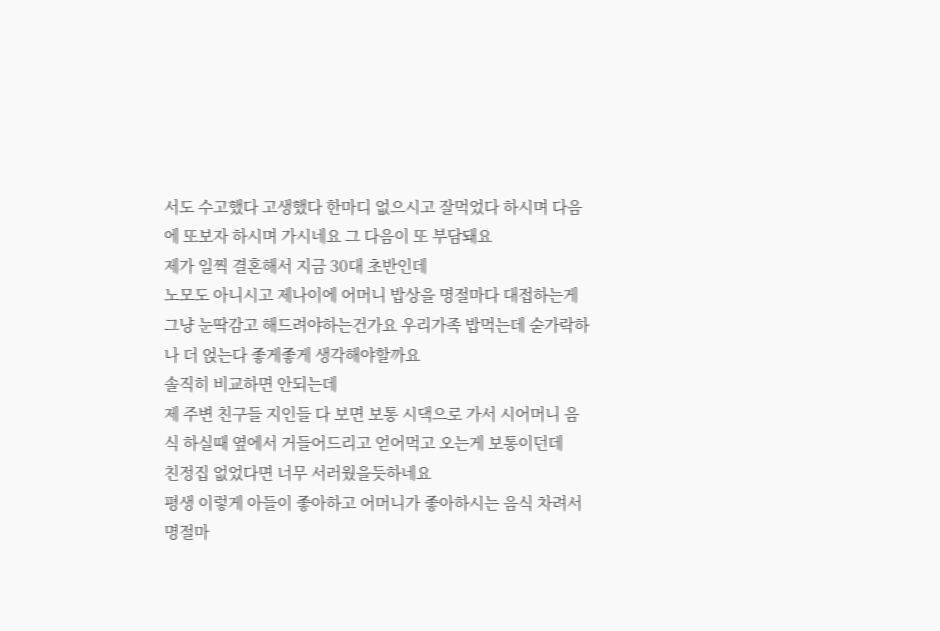서도 수고했다 고생했다 한마디 없으시고 잘먹었다 하시며 다음에 또보자 하시며 가시네요 그 다음이 또 부담돼요
제가 일찍 결혼해서 지금 30대 초반인데
노모도 아니시고 제나이에 어머니 밥상을 명절마다 대접하는게
그냥 눈딱감고 해드려야하는건가요 우리가족 밥먹는데 숟가락하나 더 얹는다 좋게좋게 생각해야할까요
솔직히 비교하면 안되는데
제 주변 친구들 지인들 다 보면 보통 시댁으로 가서 시어머니 음 식 하실때 옆에서 거들어드리고 얻어먹고 오는게 보통이던데
친정집 없었다면 너무 서러웠을듯하네요
평생 이렇게 아들이 좋아하고 어머니가 좋아하시는 음식 차려서 명절마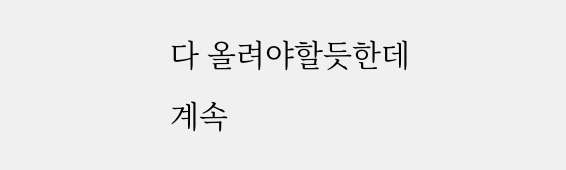다 올려야할듯한데
계속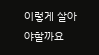이렇게 살아야할까요